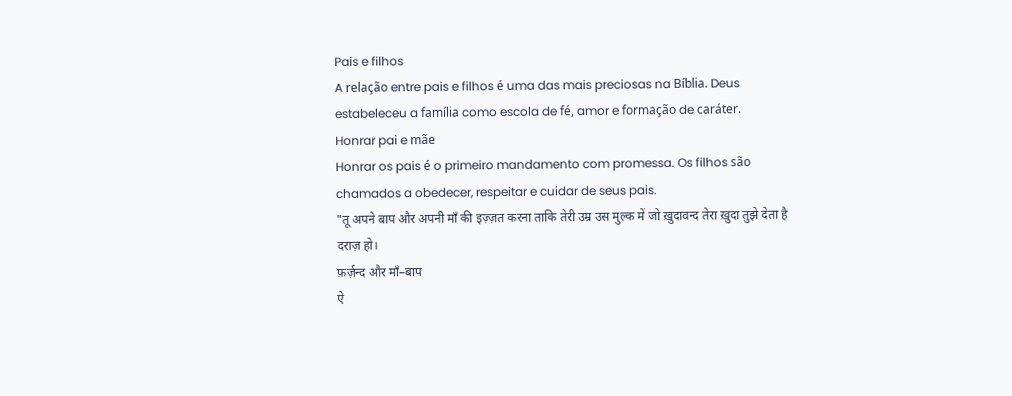Pais e filhos
A relação entre pais e filhos é uma das mais preciosas na Bíblia. Deus estabeleceu a família como escola de fé, amor e formação de caráter.
Honrar pai e mãe
Honrar os pais é o primeiro mandamento com promessa. Os filhos são chamados a obedecer, respeitar e cuidar de seus pais.
"तू अपने बाप और अपनी माँ की इज़्ज़त करना ताकि तेरी उम्र उस मुल्क में जो ख़ुदावन्द तेरा ख़ुदा तुझे देता है दराज़ हो।
फ़र्ज़न्द और माँ–बाप
ऐ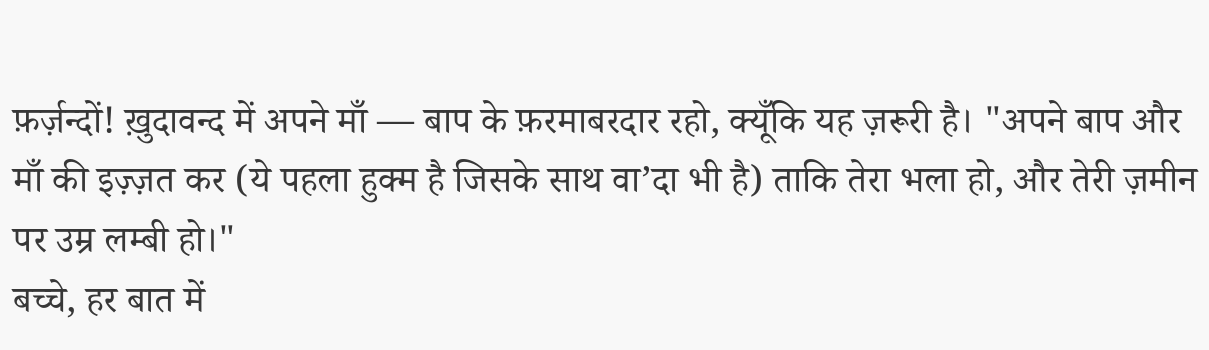फ़र्ज़न्दों! ख़ुदावन्द में अपने माँ — बाप के फ़रमाबरदार रहो, क्यूँकि यह ज़रूरी है। "अपने बाप और माँ की इज़्ज़त कर (ये पहला हुक्म है जिसके साथ वा’दा भी है) ताकि तेरा भला हो, और तेरी ज़मीन पर उम्र लम्बी हो।"
बच्चे, हर बात में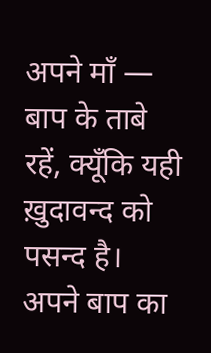अपने माँ — बाप के ताबे रहें, क्यूँकि यही ख़ुदावन्द को पसन्द है।
अपने बाप का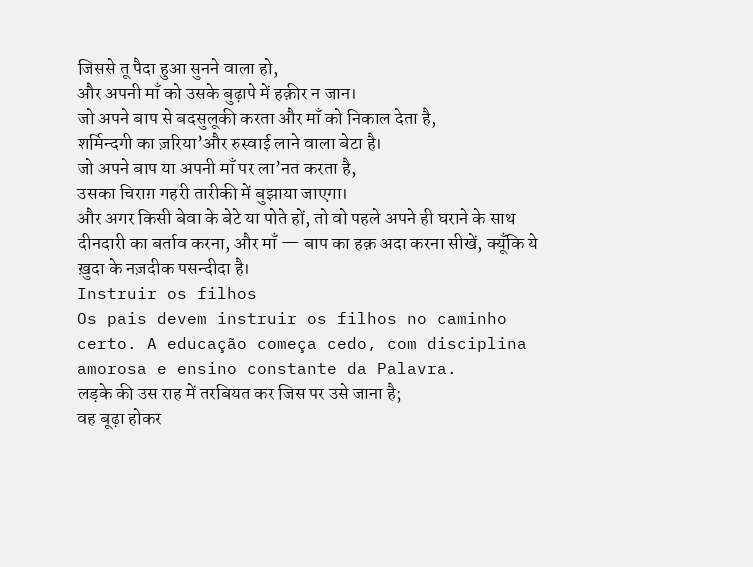जिससे तू पैदा हुआ सुनने वाला हो,
और अपनी माँ को उसके बुढ़ापे में हक़ीर न जान।
जो अपने बाप से बदसुलूकी करता और माँ को निकाल देता है,
शर्मिन्दगी का ज़रिया’और रुस्वाई लाने वाला बेटा है।
जो अपने बाप या अपनी माँ पर ला’नत करता है,
उसका चिराग़ गहरी तारीकी में बुझाया जाएगा।
और अगर किसी बेवा के बेटे या पोते हों, तो वो पहले अपने ही घराने के साथ दीनदारी का बर्ताव करना, और माँ — बाप का हक़ अदा करना सीखें, क्यूँकि ये ख़ुदा के नज़दीक पसन्दीदा है।
Instruir os filhos
Os pais devem instruir os filhos no caminho certo. A educação começa cedo, com disciplina amorosa e ensino constante da Palavra.
लड़के की उस राह में तरबियत कर जिस पर उसे जाना है;
वह बूढ़ा होकर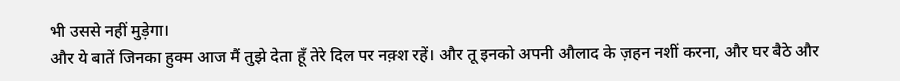भी उससे नहीं मुड़ेगा।
और ये बातें जिनका हुक्म आज मैं तुझे देता हूँ तेरे दिल पर नक़्श रहें। और तू इनको अपनी औलाद के ज़हन नशीं करना, और घर बैठे और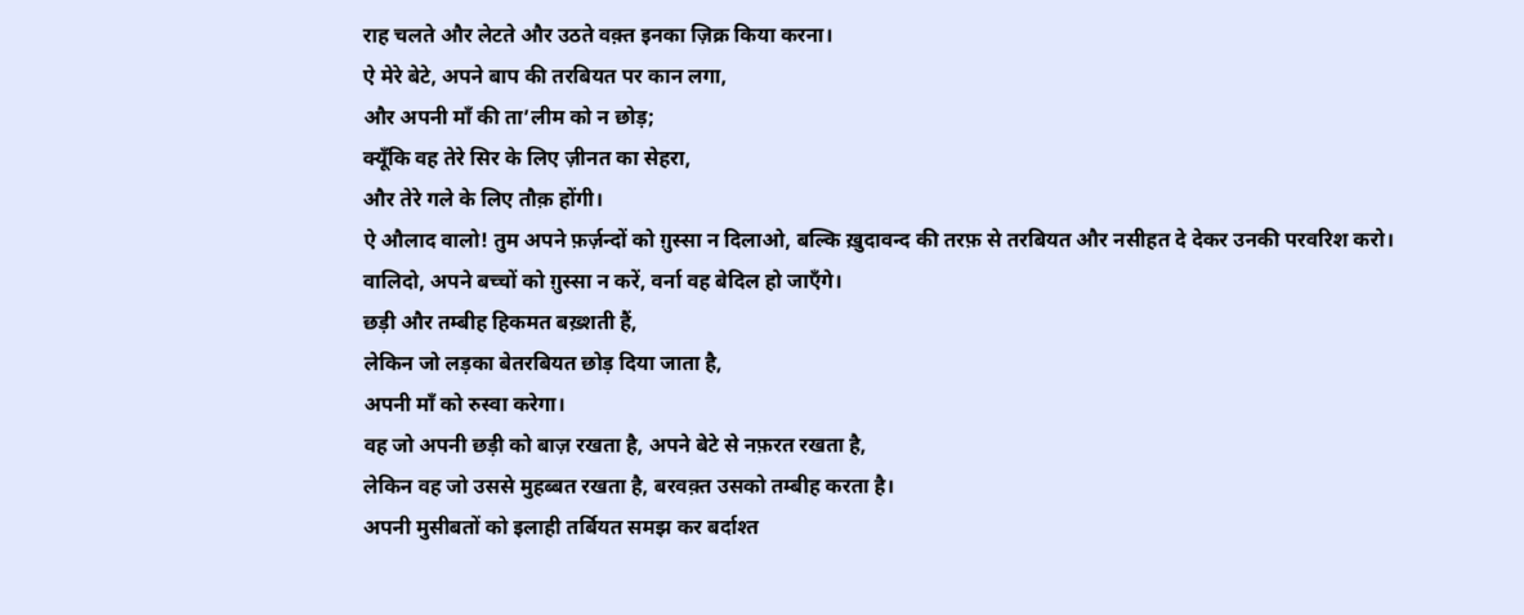राह चलते और लेटते और उठते वक़्त इनका ज़िक्र किया करना।
ऐ मेरे बेटे, अपने बाप की तरबियत पर कान लगा,
और अपनी माँ की ता’लीम को न छोड़;
क्यूँकि वह तेरे सिर के लिए ज़ीनत का सेहरा,
और तेरे गले के लिए तौक़ होंगी।
ऐ औलाद वालो! तुम अपने फ़र्ज़न्दों को ग़ुस्सा न दिलाओ, बल्कि ख़ुदावन्द की तरफ़ से तरबियत और नसीहत दे देकर उनकी परवरिश करो।
वालिदो, अपने बच्चों को ग़ुस्सा न करें, वर्ना वह बेदिल हो जाएँगे।
छड़ी और तम्बीह हिकमत बख़्शती हैं,
लेकिन जो लड़का बेतरबियत छोड़ दिया जाता है,
अपनी माँ को रुस्वा करेगा।
वह जो अपनी छड़ी को बाज़ रखता है, अपने बेटे से नफ़रत रखता है,
लेकिन वह जो उससे मुहब्बत रखता है, बरवक़्त उसको तम्बीह करता है।
अपनी मुसीबतों को इलाही तर्बियत समझ कर बर्दाश्त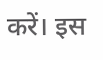करें। इस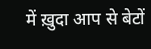में ख़ुदा आप से बेटों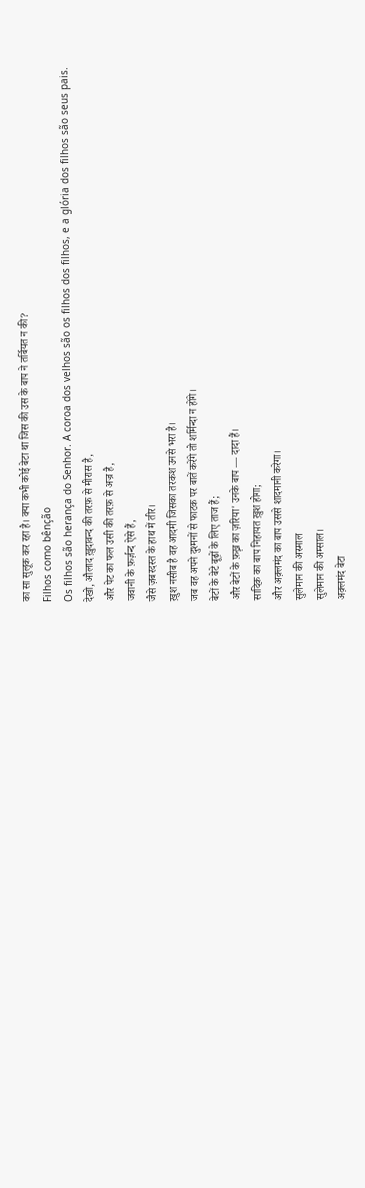का सा सुलूक कर रहा है। क्या कभी कोई बेटा था जिस की उस के बाप ने तर्बियत न की?
Filhos como bênção
Os filhos são herança do Senhor. A coroa dos velhos são os filhos dos filhos, e a glória dos filhos são seus pais.
देखो, औलाद ख़ुदावन्द की तरफ़ से मीरास है,
और पेट का फल उसी की तरफ़ से अज्र है,
जवानी के फ़र्ज़न्द ऐसे हैं,
जैसे ज़बरदस्त के हाथ में तीर।
ख़ुश नसीब है वह आदमी जिसका तरकश उनसे भरा है।
जब वह अपने दुश्मनों से फाटक पर बातें करेंगे तो शर्मिन्दा न होंगे।
बेटों के बेटे बूढ़ों के लिए ताज हैं;
और बेटों के फ़ख़्र का ज़रिया' उनके बाप — दादा हैं।
सादिक़ का बाप निहायत ख़ुश होगा;
और अक़्लमंद का बाप उससे शादमानी करेगा।
सुलेमान की अस्माल
सुलेमान की अम्साल।
अक़्लमंद बेटा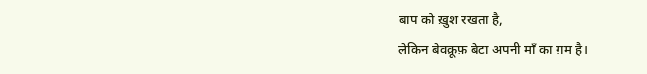बाप को ख़ुश रखता है,
लेकिन बेवक़ूफ़ बेटा अपनी माँ का ग़म है।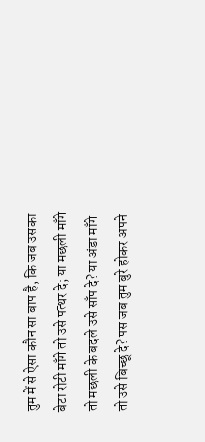तुम में से ऐसा कौन सा बाप है, कि जब उसका बेटा रोटी माँगे तो उसे पत्थर दे; या मछली माँगे तो मछली के बदले उसे साँप दे? या अंडा माँगे तो उसे बिच्छू दे? पस जब तुम बुरे होकर अपने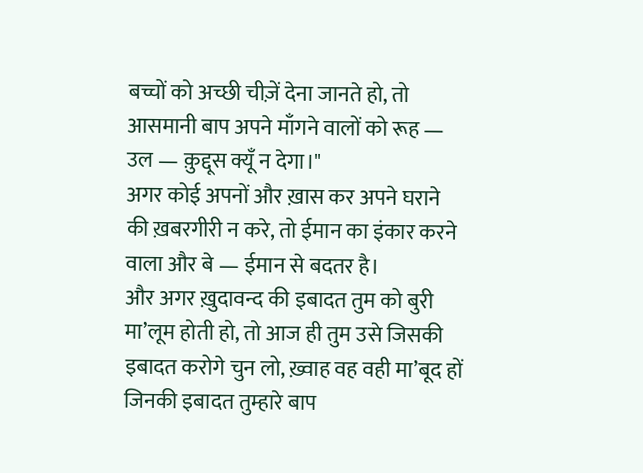बच्चों को अच्छी चीज़ें देना जानते हो, तो आसमानी बाप अपने माँगने वालों को रूह — उल — क़ुद्दूस क्यूँ न देगा।"
अगर कोई अपनों और ख़ास कर अपने घराने की ख़बरगीरी न करे, तो ईमान का इंकार करने वाला और बे — ईमान से बदतर है।
और अगर ख़ुदावन्द की इबादत तुम को बुरी मा’लूम होती हो, तो आज ही तुम उसे जिसकी इबादत करोगे चुन लो, ख़्वाह वह वही मा’बूद हों जिनकी इबादत तुम्हारे बाप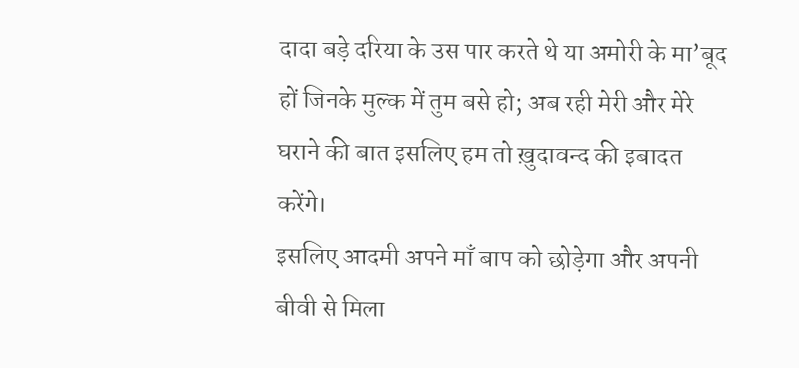दादा बड़े दरिया के उस पार करते थे या अमोरी के मा’बूद हों जिनके मुल्क में तुम बसे हो; अब रही मेरी और मेरे घराने की बात इसलिए हम तो ख़ुदावन्द की इबादत करेंगे।
इसलिए आदमी अपने माँ बाप को छोड़ेगा और अपनी बीवी से मिला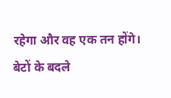रहेगा और वह एक तन होंगे।
बेटों के बदले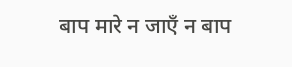बाप मारे न जाएँ न बाप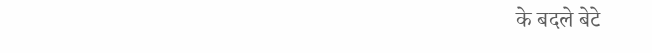के बदले बेटे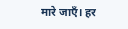मारे जाएँ। हर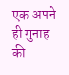एक अपने ही गुनाह की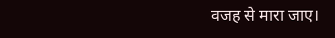वजह से मारा जाए।